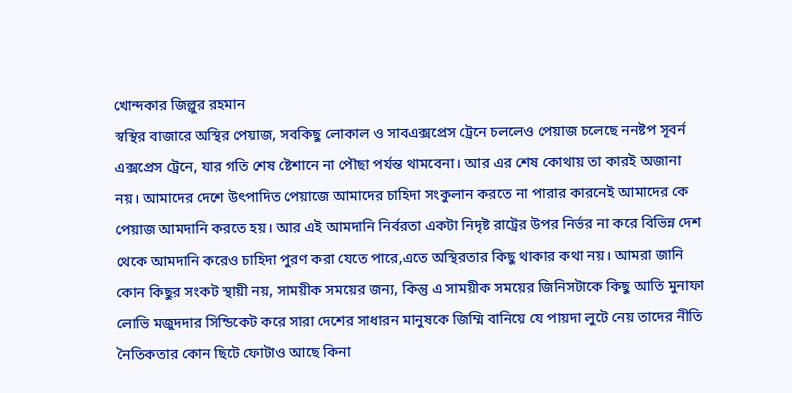খোন্দকার জিল্লুর রহমান
স্বস্থির বাজারে অস্থির পেয়াজ, সবকিছু লোকাল ও সাবএক্সপ্রেস ট্রেনে চললেও পেয়াজ চলেছে ননষ্টপ সূবর্ন এক্সপ্রেস ট্রেনে, যার গতি শেষ ষ্টেশানে না পৌছা পর্যন্ত থামবেনা। আর এর শেষ কোথায় তা কারই অজানা নয়। আমাদের দেশে উৎপাদিত পেয়াজে আমাদের চাহিদা সংকুলান করতে না পারার কারনেই আমাদের কে পেয়াজ আমদানি করতে হয়। আর এই আমদানি নির্বরতা একটা নিদৃষ্ট রাট্রের উপর নির্ভর না করে বিভিন্ন দেশ থেকে আমদানি করেও চাহিদা পুরণ করা যেতে পারে,এতে অস্থিরতার কিছু থাকার কথা নয়। আমরা জানি কোন কিছুর সংকট স্থায়ী নয়, সাময়ীক সময়ের জন্য, কিন্তু এ সাময়ীক সময়ের জিনিসটাকে কিছু আতি মুনাফা লোভি মজুদদার সিন্ডিকেট করে সারা দেশের সাধারন মানুষকে জিম্মি বানিয়ে যে পায়দা লুটে নেয় তাদের নীতি নৈতিকতার কোন ছিটে ফোটাও আছে কিনা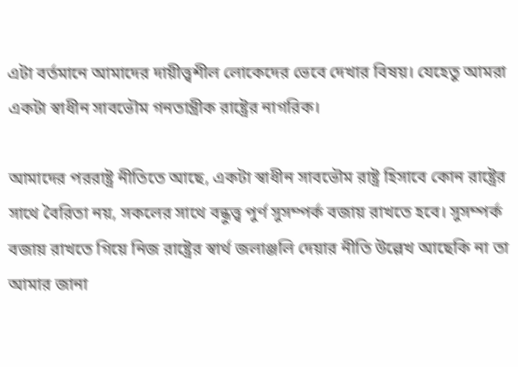এটা বর্তমানে আমাদের দায়ীত্ত্বশীল লোকেদের ভেবে দেখার বিষয়। যেহেতু আমরা একটা স্বাধীন সাবভৌম গনতান্ত্রীক রাষ্ট্রের নাগরিক।

আমাদের পররাষ্ট্র নীতিতে আছে, একটা স্বাধীন সাবভৌম রাষ্ট্র হিসাবে কোন রাষ্ট্রের সাথে বৈরিতা নয়, সকলের সাথে বন্ধুত্ত্ব পুর্ণ সুসম্পর্ক বজায় রাখতে হবে। সুসম্পর্ক বজায় রাখতে গিয়ে নিজ রাষ্ট্রের স্বার্থ জলাঞ্জলি দেয়ার নীতি উল্লেখ আছেকি না তা আমার জানা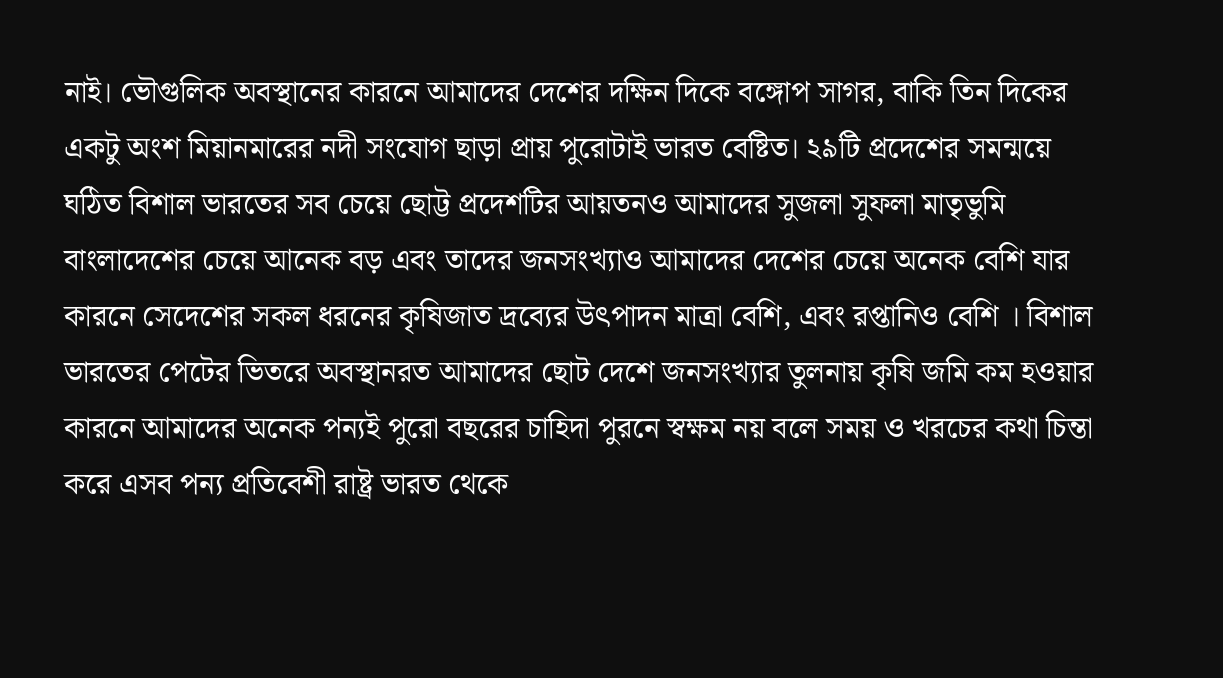নাই। ভৌগুলিক অবস্থানের কারনে আমাদের দেশের দক্ষিন দিকে বঙ্গোপ সাগর, বাকি তিন দিকের একটু অংশ মিয়ানমারের নদী সংযোগ ছাড়া প্রায় পুরোটাই ভারত বেষ্টিত। ২৯টি প্রদেশের সমন্ময়ে ঘঠিত বিশাল ভারতের সব চেয়ে ছোট্ট প্রদেশটির আয়তনও আমাদের সুজলা সুফলা মাতৃভুমি বাংলাদেশের চেয়ে আনেক বড় এবং তাদের জনসংখ্যাও আমাদের দেশের চেয়ে অনেক বেশি যার কারনে সেদেশের সকল ধরনের কৃষিজাত দ্রব্যের উৎপাদন মাত্রা বেশি, এবং রপ্তানিও বেশি । বিশাল ভারতের পেটের ভিতরে অবস্থানরত আমাদের ছোট দেশে জনসংখ্যার তুলনায় কৃষি জমি কম হওয়ার কারনে আমাদের অনেক পন্যই পুরো বছরের চাহিদা পুরনে স্বক্ষম নয় বলে সময় ও খরচের কথা চিন্তা করে এসব পন্য প্রতিবেশী রাষ্ট্র ভারত থেকে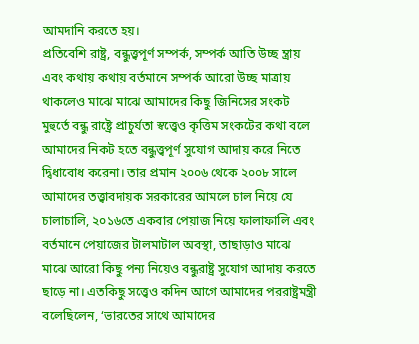আমদানি করতে হয়।
প্রতিবেশি রাষ্ট্র, বন্ধুত্ত্বপূর্ণ সম্পর্ক, সম্পর্ক আতি উচ্ছ ম্ত্রায় এবং কথায় কথায় বর্তমানে সম্পর্ক আরো উচ্ছ মাত্রায় থাকলেও মাঝে মাঝে আমাদের কিছু জিনিসের সংকট মুহুর্তে বন্ধু রাষ্ট্রে প্রাচুর্যতা স্বত্ত্বেও কৃত্তিম সংকটের কথা বলে আমাদের নিকট হতে বন্ধুত্ত্বপূর্ণ সুযোগ আদায় করে নিতে দ্বিধাবোধ করেনা। তার প্রমান ২০০৬ থেকে ২০০৮ সালে আমাদের তত্ত্বাবদায়ক সরকারের আমলে চাল নিয়ে যে চালাচালি, ২০১৬তে একবার পেয়াজ নিয়ে ফালাফালি এবং বর্তমানে পেয়াজের টালমাটাল অবস্থা, তাছাড়াও মাঝে মাঝে আরো কিছু পন্য নিয়েও বন্ধুরাষ্ট্র সুযোগ আদায় করতে ছাড়ে না। এতকিছু সত্ত্বেও কদিন আগে আমাদের পররাষ্ট্রমন্ত্রী বলেছিলেন, ‘ভারতের সাথে আমাদের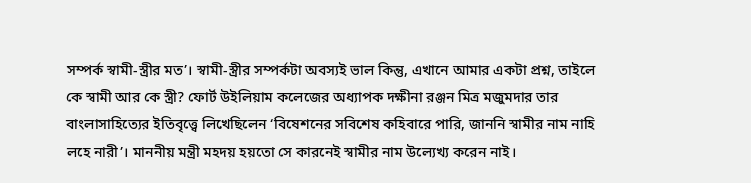সম্পর্ক স্বামী-স্ত্রীর মত’। স্বামী-স্ত্রীর সম্পর্কটা অবস্যই ভাল কিন্তু, এখানে আমার একটা প্রশ্ন, তাইলে কে স্বামী আর কে স্ত্রী? ফোর্ট উইলিয়াম কলেজের অধ্যাপক দক্ষীনা রঞ্জন মিত্র মজুমদার তার বাংলাসাহিত্যের ইতিবৃত্ত্বে লিখেছিলেন ‘বিষেশনের সবিশেষ কহিবারে পারি, জাননি স্বামীর নাম নাহি লহে নারী’। মাননীয় মন্ত্রী মহদয় হয়তো সে কারনেই স্বামীর নাম উল্যেখ্য করেন নাই।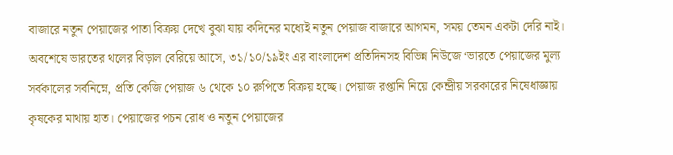বাজারে নতুন পেয়াজের পাতা বিক্রয় দেখে বুঝা যায় কদিনের মধ্যেই নতুন পেয়াজ বাজারে আগমন, সময় তেমন একটা দেরি নাই। অবশেষে ভারতের থলের বিড়াল বেরিয়ে আসে, ৩১/১০/১৯ইং এর বাংলাদেশ প্রতিদিনসহ বিভিন্ন নিউজে ‘ভারতে পেয়াজের মুল্য সর্বকালের সর্বনিম্নে, প্রতি কেজি পেয়াজ ৬ থেকে ১০ রুপিতে বিক্রয় হচ্ছে। পেয়াজ রপ্তানি নিয়ে কেন্দ্রীয় সরকারের নিষেধাজ্ঞায় কৃষকের মাথায় হাত। পেয়াজের পচন রোধ ও নতুন পেয়াজের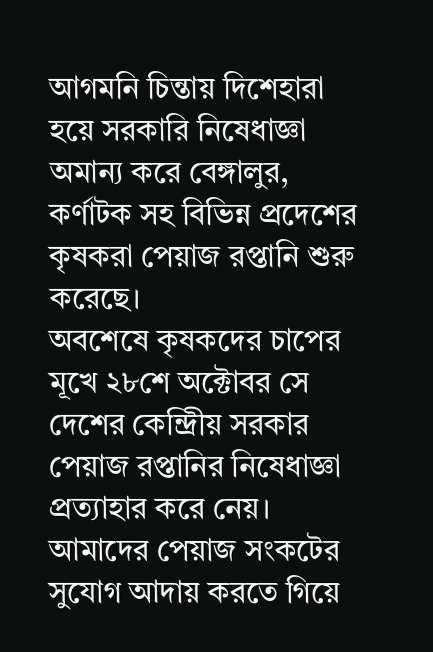আগমনি চিন্তায় দিশেহারা হয়ে সরকারি নিষেধাজ্ঞা অমান্য করে বেঙ্গালুর, কর্ণাটক সহ বিভিন্ন প্রদেশের কৃষকরা পেয়াজ রপ্তানি শুরু করেছে।
অবশেষে কৃষকদের চাপের মূখে ২৮শে অক্টোবর সে দেশের কেন্দ্রিীয় সরকার পেয়াজ রপ্তানির নিষেধাজ্ঞা প্রত্যাহার করে নেয়। আমাদের পেয়াজ সংকটের সুযোগ আদায় করতে গিয়ে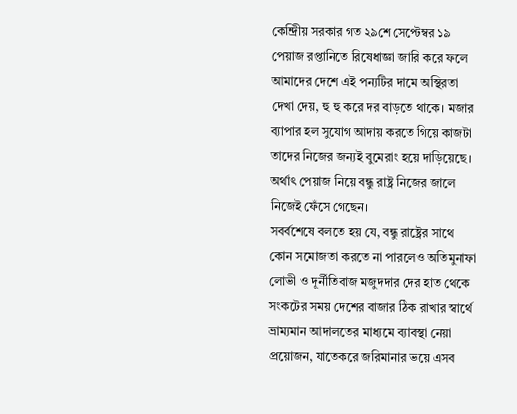কেন্দ্রিীয় সরকার গত ২৯শে সেপ্টেম্বর ১৯ পেয়াজ রপ্তানিতে রিষেধাজ্ঞা জারি করে ফলে আমাদের দেশে এই পন্যটির দামে অস্থিরতা দেখা দেয়, হু হু করে দর বাড়তে থাকে। মজার ব্যাপার হল সুযোগ আদায় করতে গিয়ে কাজটা তাদের নিজের জন্যই বুমেরাং হয়ে দাড়িয়েছে। অর্থাৎ পেয়াজ নিয়ে বন্ধু রাষ্ট্র নিজের জালে নিজেই ফেঁসে গেছেন।
সবর্বশেষে বলতে হয় যে, বন্ধু রাষ্ট্রের সাথে কোন সমোজতা করতে না পারলেও অতিমুনাফা লোভী ও দূর্নীতিবাজ মজুদদার দের হাত থেকে সংকটের সময় দেশের বাজার ঠিক রাখার স্বার্থে ভ্রাম্যমান আদালতের মাধ্যমে ব্যাবস্থা নেয়া প্রয়োজন, যাতেকরে জরিমানার ভয়ে এসব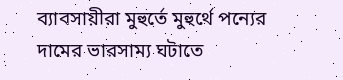ব্যাবসায়ীরা মুহুর্তে মুহুর্থে পন্যের দামের ভারসাম্য ঘটাতে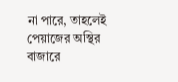না পারে, তাহলেই পেয়াজের অস্থির বাজারে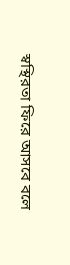স্বস্থিরতা ফিরে আসবে বলে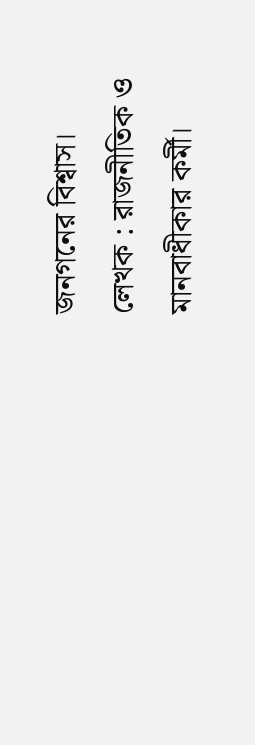জনগনের বিশ্বাস।
লেখক : রাজনীতিক ও মানবাধীকার কর্মী।